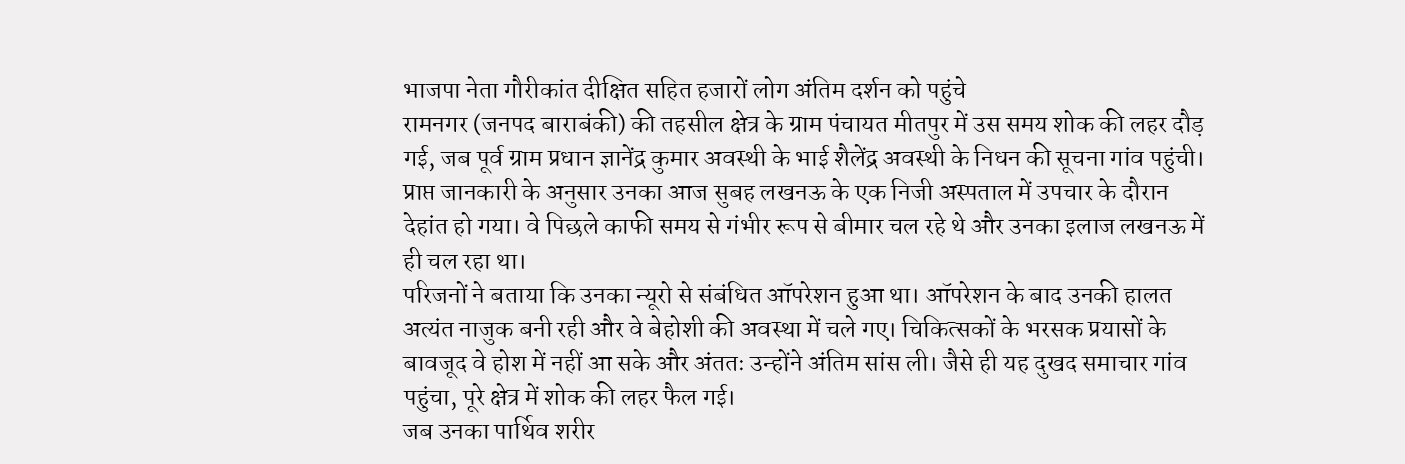भाजपा नेता गौरीकांत दीक्षित सहित हजारों लोग अंतिम दर्शन को पहुंचे
रामनगर (जनपद बाराबंकी) की तहसील क्षेत्र के ग्राम पंचायत मीतपुर में उस समय शोक की लहर दौड़ गई, जब पूर्व ग्राम प्रधान ज्ञानेंद्र कुमार अवस्थी के भाई शैलेंद्र अवस्थी के निधन की सूचना गांव पहुंची। प्राप्त जानकारी के अनुसार उनका आज सुबह लखनऊ के एक निजी अस्पताल में उपचार के दौरान देहांत हो गया। वे पिछले काफी समय से गंभीर रूप से बीमार चल रहे थे और उनका इलाज लखनऊ में ही चल रहा था।
परिजनों ने बताया कि उनका न्यूरो से संबंधित ऑपरेशन हुआ था। ऑपरेशन के बाद उनकी हालत अत्यंत नाजुक बनी रही और वे बेहोशी की अवस्था में चले गए। चिकित्सकों के भरसक प्रयासों के बावजूद वे होश में नहीं आ सके और अंततः उन्होंने अंतिम सांस ली। जैसे ही यह दुखद समाचार गांव पहुंचा, पूरे क्षेत्र में शोक की लहर फैल गई।
जब उनका पार्थिव शरीर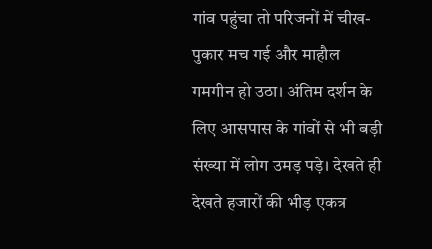गांव पहुंचा तो परिजनों में चीख-पुकार मच गई और माहौल गमगीन हो उठा। अंतिम दर्शन के लिए आसपास के गांवों से भी बड़ी संख्या में लोग उमड़ पड़े। देखते ही देखते हजारों की भीड़ एकत्र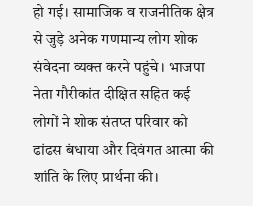हो गई। सामाजिक व राजनीतिक क्षेत्र से जुड़े अनेक गणमान्य लोग शोक संवेदना व्यक्त करने पहुंचे। भाजपा नेता गौरीकांत दीक्षित सहित कई लोगों ने शोक संतप्त परिवार को ढांढस बंधाया और दिवंगत आत्मा की शांति के लिए प्रार्थना की।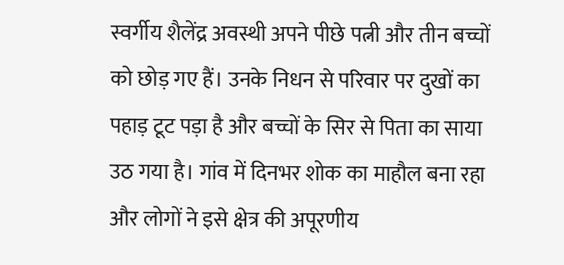स्वर्गीय शैलेंद्र अवस्थी अपने पीछे पत्नी और तीन बच्चों को छोड़ गए हैं। उनके निधन से परिवार पर दुखों का पहाड़ टूट पड़ा है और बच्चों के सिर से पिता का साया उठ गया है। गांव में दिनभर शोक का माहौल बना रहा और लोगों ने इसे क्षेत्र की अपूरणीय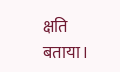क्षति बताया।